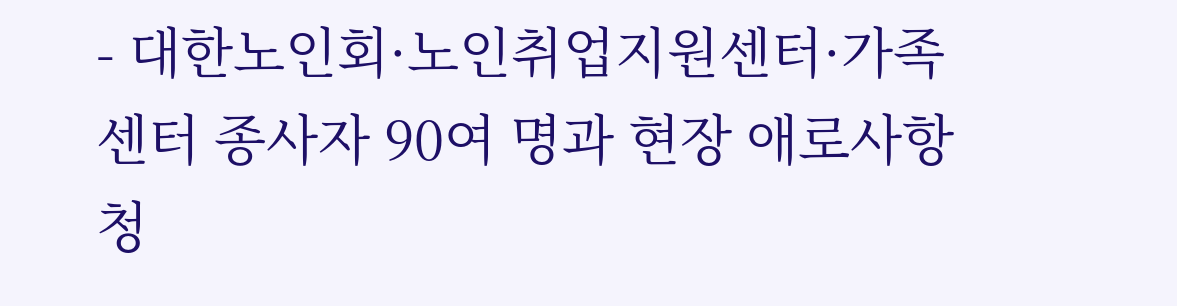- 대한노인회·노인취업지원센터·가족센터 종사자 90여 명과 현장 애로사항 청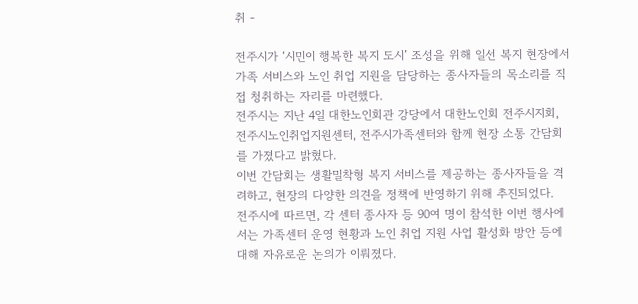취 -

전주시가 ‘시민이 행복한 복지 도시’ 조성을 위해 일선 복지 현장에서 가족 서비스와 노인 취업 지원을 담당하는 종사자들의 목소리를 직접 청취하는 자리를 마련했다.
전주시는 지난 4일 대한노인회관 강당에서 대한노인회 전주시지회, 전주시노인취업지원센터, 전주시가족센터와 함께 현장 소통 간담회를 가졌다고 밝혔다.
이번 간담회는 생활밀착형 복지 서비스를 제공하는 종사자들을 격려하고, 현장의 다양한 의견을 정책에 반영하기 위해 추진되었다.
전주시에 따르면, 각 센터 종사자 등 90여 명이 참석한 이번 행사에서는 가족센터 운영 현황과 노인 취업 지원 사업 활성화 방안 등에 대해 자유로운 논의가 이뤄졌다.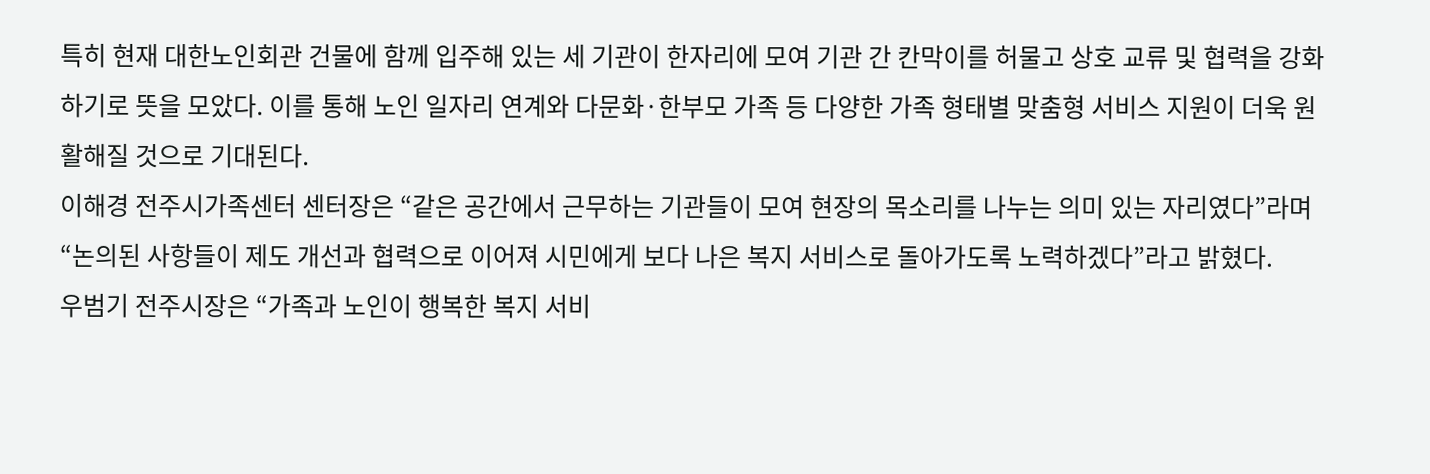특히 현재 대한노인회관 건물에 함께 입주해 있는 세 기관이 한자리에 모여 기관 간 칸막이를 허물고 상호 교류 및 협력을 강화하기로 뜻을 모았다. 이를 통해 노인 일자리 연계와 다문화·한부모 가족 등 다양한 가족 형태별 맞춤형 서비스 지원이 더욱 원활해질 것으로 기대된다.
이해경 전주시가족센터 센터장은 “같은 공간에서 근무하는 기관들이 모여 현장의 목소리를 나누는 의미 있는 자리였다”라며 “논의된 사항들이 제도 개선과 협력으로 이어져 시민에게 보다 나은 복지 서비스로 돌아가도록 노력하겠다”라고 밝혔다.
우범기 전주시장은 “가족과 노인이 행복한 복지 서비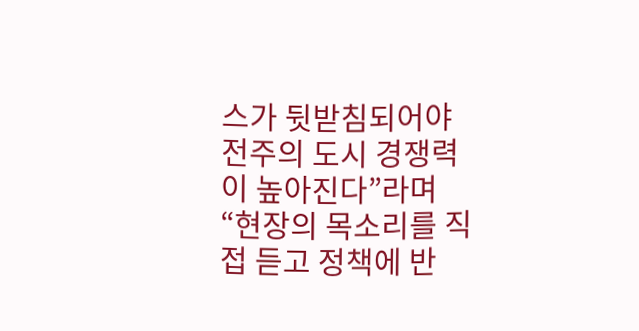스가 뒷받침되어야 전주의 도시 경쟁력이 높아진다”라며 “현장의 목소리를 직접 듣고 정책에 반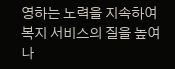영하는 노력을 지속하여 복지 서비스의 질을 높여 나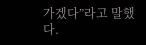가겠다”라고 말했다.